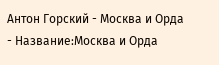Антон Горский - Москва и Орда
- Название:Москва и Орда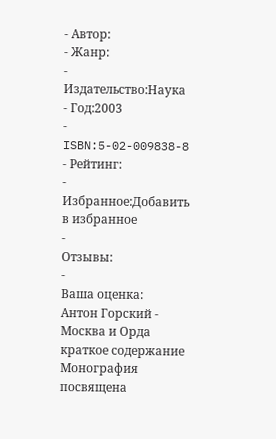- Автор:
- Жанр:
- Издательство:Наука
- Год:2003
- ISBN:5-02-009838-8
- Рейтинг:
- Избранное:Добавить в избранное
-
Отзывы:
-
Ваша оценка:
Антон Горский - Москва и Орда краткое содержание
Монография посвящена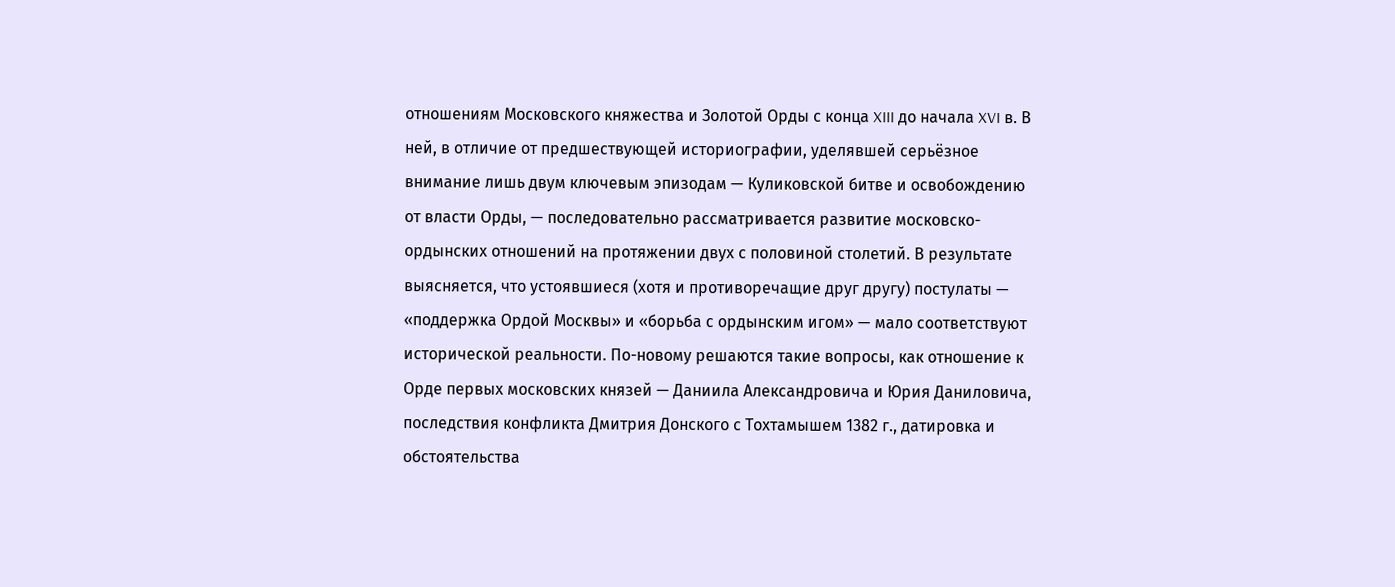отношениям Московского княжества и Золотой Орды с конца XIII до начала XVI в. В ней, в отличие от предшествующей историографии, уделявшей серьёзное внимание лишь двум ключевым эпизодам — Куликовской битве и освобождению от власти Орды, — последовательно рассматривается развитие московско-ордынских отношений на протяжении двух с половиной столетий. В результате выясняется, что устоявшиеся (хотя и противоречащие друг другу) постулаты — «поддержка Ордой Москвы» и «борьба с ордынским игом» — мало соответствуют исторической реальности. По-новому решаются такие вопросы, как отношение к Орде первых московских князей — Даниила Александровича и Юрия Даниловича, последствия конфликта Дмитрия Донского с Тохтамышем 1382 г., датировка и обстоятельства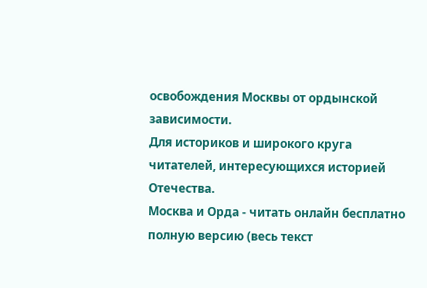освобождения Москвы от ордынской зависимости.
Для историков и широкого круга читателей, интересующихся историей Отечества.
Москва и Орда - читать онлайн бесплатно полную версию (весь текст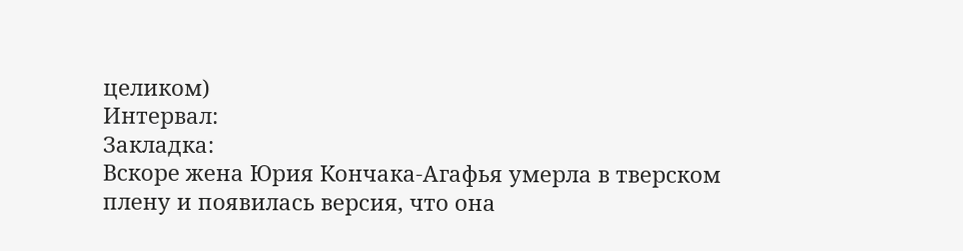целиком)
Интервал:
Закладка:
Вскоре жена Юрия Кончака-Агафья умерла в тверском плену и появилась версия, что она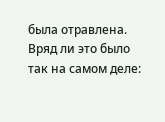была отравлена. Вряд ли это было так на самом деле: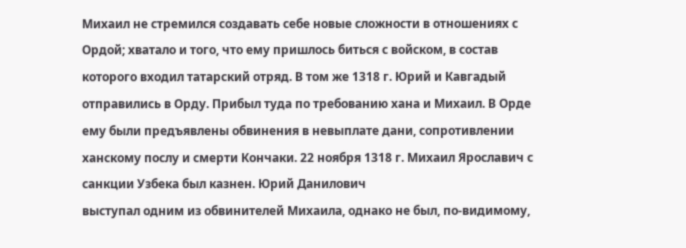Михаил не стремился создавать себе новые сложности в отношениях с Ордой; хватало и того, что ему пришлось биться с войском, в состав которого входил татарский отряд. В том же 1318 г. Юрий и Кавгадый отправились в Орду. Прибыл туда по требованию хана и Михаил. В Орде ему были предъявлены обвинения в невыплате дани, сопротивлении ханскому послу и смерти Кончаки. 22 ноября 1318 г. Михаил Ярославич с санкции Узбека был казнен. Юрий Данилович
выступал одним из обвинителей Михаила, однако не был, по-видимому,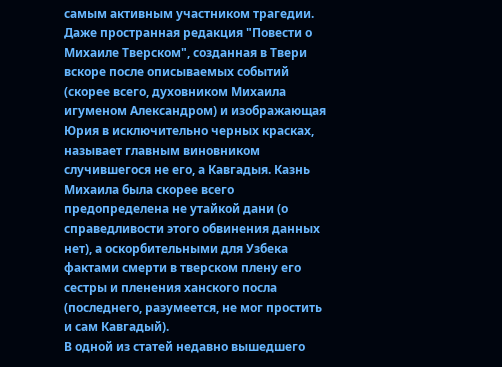самым активным участником трагедии. Даже пространная редакция "Повести о Михаиле Тверском", созданная в Твери вскоре после описываемых событий (скорее всего, духовником Михаила игуменом Александром) и изображающая Юрия в исключительно черных красках, называет главным виновником случившегося не его, а Кавгадыя. Казнь Михаила была скорее всего предопределена не утайкой дани (о справедливости этого обвинения данных нет), а оскорбительными для Узбека фактами смерти в тверском плену его сестры и пленения ханского посла (последнего, разумеется, не мог простить и сам Кавгадый).
В одной из статей недавно вышедшего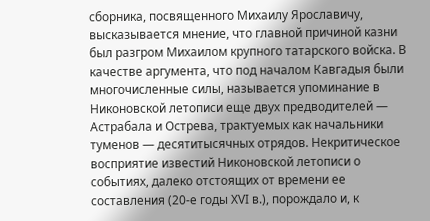сборника, посвященного Михаилу Ярославичу, высказывается мнение, что главной причиной казни был разгром Михаилом крупного татарского войска. В качестве аргумента, что под началом Кавгадыя были многочисленные силы, называется упоминание в Никоновской летописи еще двух предводителей — Астрабала и Острева, трактуемых как начальники туменов — десятитысячных отрядов. Некритическое восприятие известий Никоновской летописи о событиях, далеко отстоящих от времени ее составления (20-е годы XVI в.), порождало и, к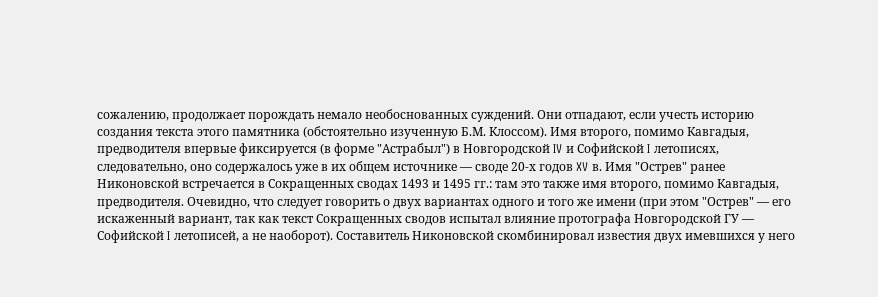сожалению, продолжает порождать немало необоснованных суждений. Они отпадают, если учесть историю создания текста этого памятника (обстоятельно изученную Б.М. Клоссом). Имя второго, помимо Кавгадыя, предводителя впервые фиксируется (в форме "Астрабыл") в Новгородской IV и Софийской I летописях, следовательно, оно содержалось уже в их общем источнике — своде 20-х годов XV в. Имя "Острев" ранее Никоновской встречается в Сокращенных сводах 1493 и 1495 гг.: там это также имя второго, помимо Кавгадыя, предводителя. Очевидно, что следует говорить о двух вариантах одного и того же имени (при этом "Острев" — его искаженный вариант, так как текст Сокращенных сводов испытал влияние протографа Новгородской ГУ — Софийской I летописей, а не наоборот). Составитель Никоновской скомбинировал известия двух имевшихся у него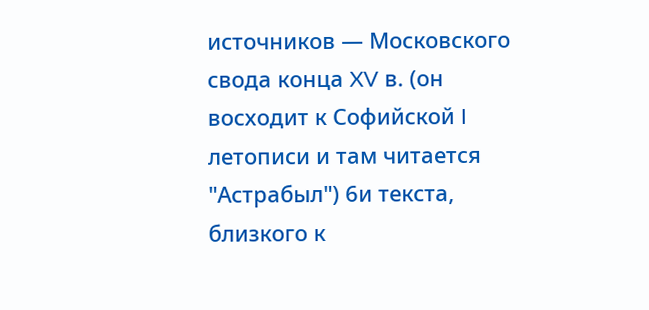источников — Московского свода конца XV в. (он восходит к Софийской I летописи и там читается "Астрабыл") 6и текста, близкого к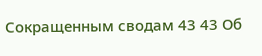Сокращенным сводам 43 43 Об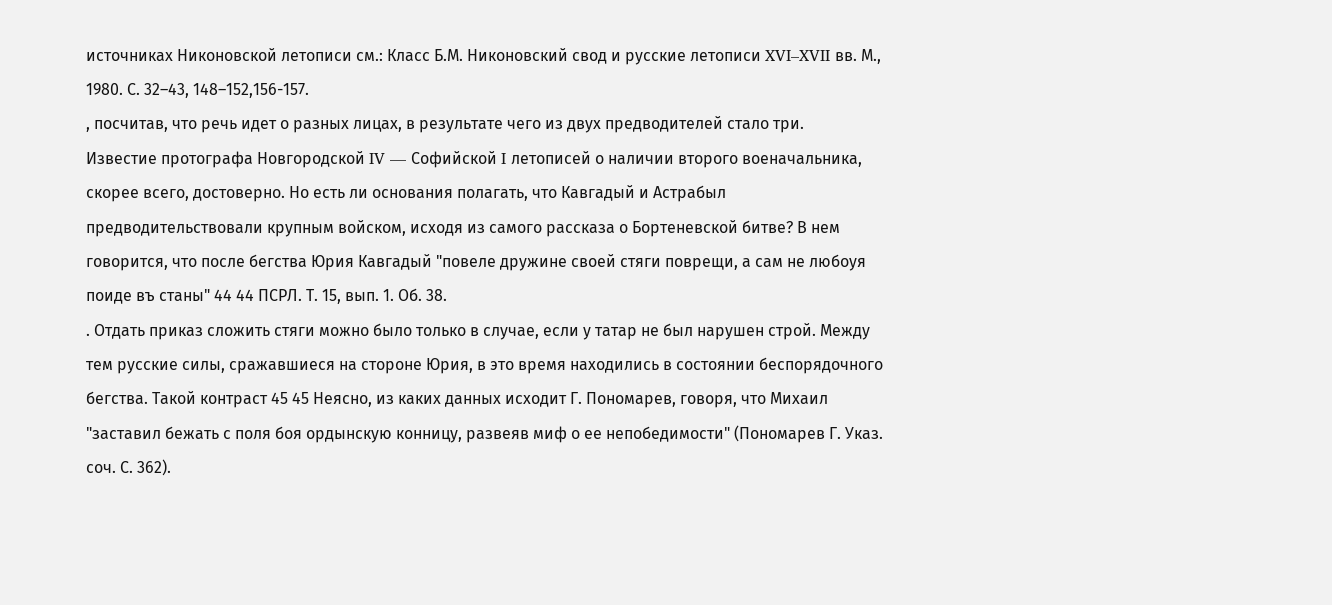источниках Никоновской летописи см.: Класс Б.М. Никоновский свод и русские летописи XVI–XVII вв. М., 1980. С. 32–43, 148–152,156-157.
, посчитав, что речь идет о разных лицах, в результате чего из двух предводителей стало три.
Известие протографа Новгородской IV — Софийской I летописей о наличии второго военачальника, скорее всего, достоверно. Но есть ли основания полагать, что Кавгадый и Астрабыл предводительствовали крупным войском, исходя из самого рассказа о Бортеневской битве? В нем говорится, что после бегства Юрия Кавгадый "повеле дружине своей стяги поврещи, а сам не любоуя поиде въ станы" 44 44 ПСРЛ. Т. 15, вып. 1. Об. 38.
. Отдать приказ сложить стяги можно было только в случае, если у татар не был нарушен строй. Между тем русские силы, сражавшиеся на стороне Юрия, в это время находились в состоянии беспорядочного бегства. Такой контраст 45 45 Неясно, из каких данных исходит Г. Пономарев, говоря, что Михаил "заставил бежать с поля боя ордынскую конницу, развеяв миф о ее непобедимости" (Пономарев Г. Указ. соч. С. 362).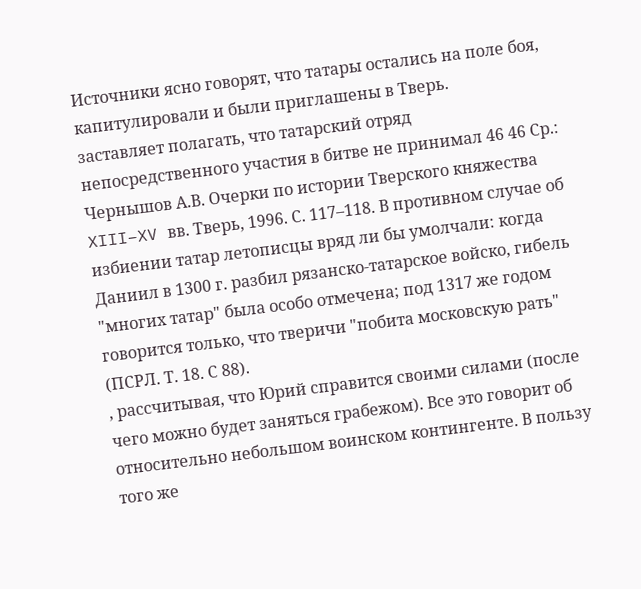Источники ясно говорят, что татары остались на поле боя, капитулировали и были приглашены в Тверь.
заставляет полагать, что татарский отряд непосредственного участия в битве не принимал 46 46 Ср.: Чернышов А.В. Очерки по истории Тверского княжества XIII–XV вв. Тверь, 1996. С. 117–118. В противном случае об избиении татар летописцы вряд ли бы умолчали: когда Даниил в 1300 г. разбил рязанско-татарское войско, гибель "многих татар" была особо отмечена; под 1317 же годом говорится только, что тверичи "побита московскую рать" (ПСРЛ. Т. 18. С 88).
, рассчитывая, что Юрий справится своими силами (после чего можно будет заняться грабежом). Все это говорит об относительно небольшом воинском контингенте. В пользу того же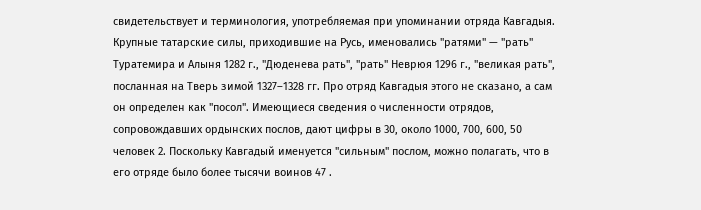свидетельствует и терминология, употребляемая при упоминании отряда Кавгадыя. Крупные татарские силы, приходившие на Русь, именовались "ратями" — "рать" Туратемира и Алыня 1282 г., "Дюденева рать", "рать" Неврюя 1296 г., "великая рать", посланная на Тверь зимой 1327–1328 гг. Про отряд Кавгадыя этого не сказано, а сам он определен как "посол". Имеющиеся сведения о численности отрядов, сопровождавших ордынских послов, дают цифры в 30, около 1000, 700, 600, 50 человек 2. Поскольку Кавгадый именуется "сильным" послом, можно полагать, что в его отряде было более тысячи воинов 47 .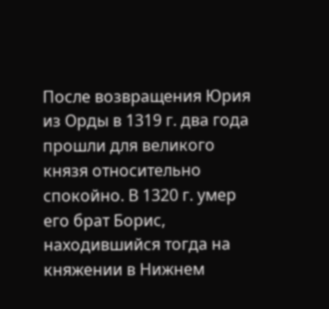После возвращения Юрия из Орды в 1319 г. два года прошли для великого князя относительно спокойно. В 1320 г. умер его брат Борис, находившийся тогда на княжении в Нижнем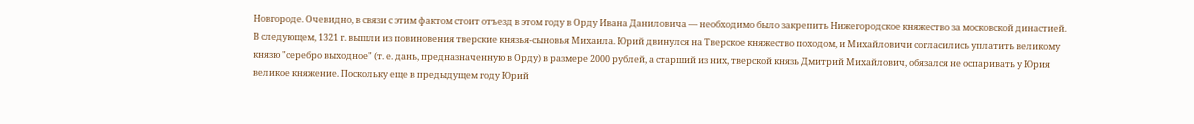Новгороде. Очевидно, в связи с этим фактом стоит отъезд в этом году в Орду Ивана Даниловича — необходимо было закрепить Нижегородское княжество за московской династией.
В следующем, 1321 г. вышли из повиновения тверские князья-сыновья Михаила. Юрий двинулся на Тверское княжество походом, и Михайловичи согласились уплатить великому князю "серебро выходное" (т. е. дань, предназначенную в Орду) в размере 2000 рублей, а старший из них, тверской князь Дмитрий Михайлович, обязался не оспаривать у Юрия великое княжение. Поскольку еще в предыдущем году Юрий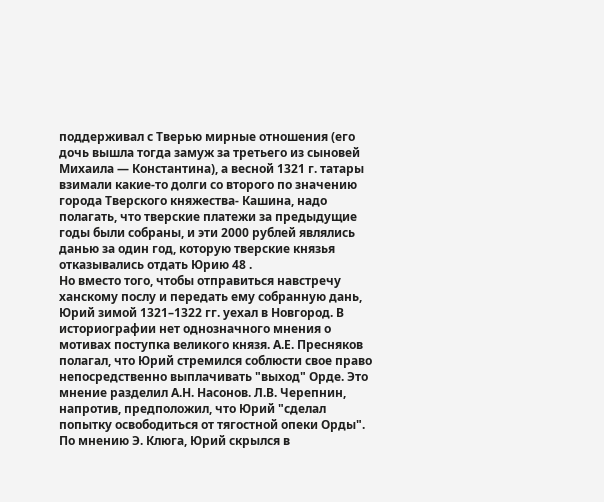поддерживал с Тверью мирные отношения (его дочь вышла тогда замуж за третьего из сыновей Михаила — Константина), а весной 1321 г. татары взимали какие-то долги со второго по значению города Тверского княжества- Кашина, надо полагать, что тверские платежи за предыдущие годы были собраны, и эти 2000 рублей являлись данью за один год, которую тверские князья отказывались отдать Юрию 48 .
Но вместо того, чтобы отправиться навстречу ханскому послу и передать ему собранную дань, Юрий зимой 1321–1322 гг. уехал в Новгород. В историографии нет однозначного мнения о мотивах поступка великого князя. А.Е. Пресняков полагал, что Юрий стремился соблюсти свое право непосредственно выплачивать "выход" Орде. Это мнение разделил А.Н. Насонов. Л.В. Черепнин, напротив, предположил, что Юрий "сделал попытку освободиться от тягостной опеки Орды". По мнению Э. Клюга, Юрий скрылся в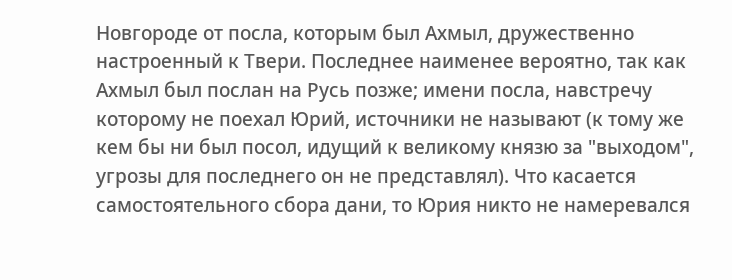Новгороде от посла, которым был Ахмыл, дружественно настроенный к Твери. Последнее наименее вероятно, так как Ахмыл был послан на Русь позже; имени посла, навстречу которому не поехал Юрий, источники не называют (к тому же кем бы ни был посол, идущий к великому князю за "выходом", угрозы для последнего он не представлял). Что касается самостоятельного сбора дани, то Юрия никто не намеревался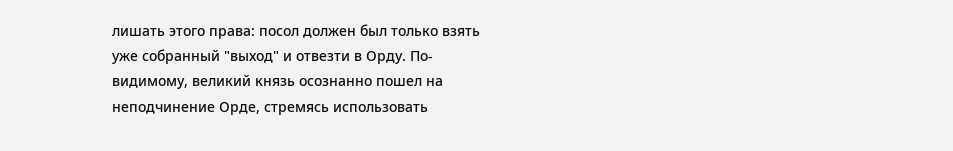лишать этого права: посол должен был только взять уже собранный "выход" и отвезти в Орду. По-видимому, великий князь осознанно пошел на неподчинение Орде, стремясь использовать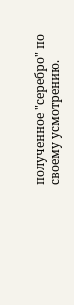полученное "серебро" по своему усмотрению.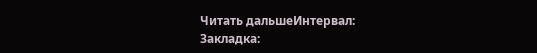Читать дальшеИнтервал:
Закладка: